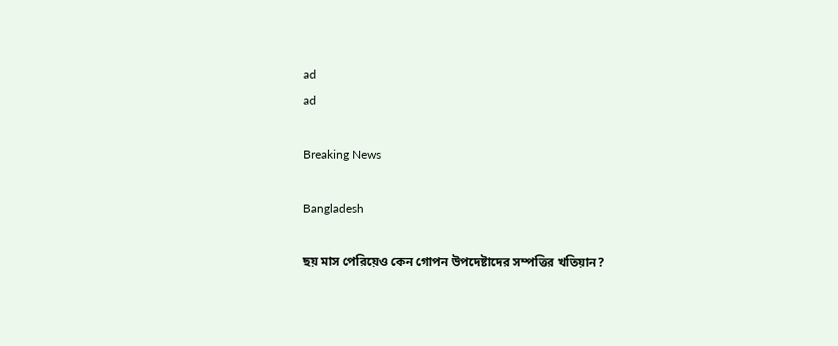ad
ad

Breaking News

Bangladesh

ছয় মাস পেরিয়েও কেন গোপন উপদেষ্টাদের সম্পত্তির খতিয়ান?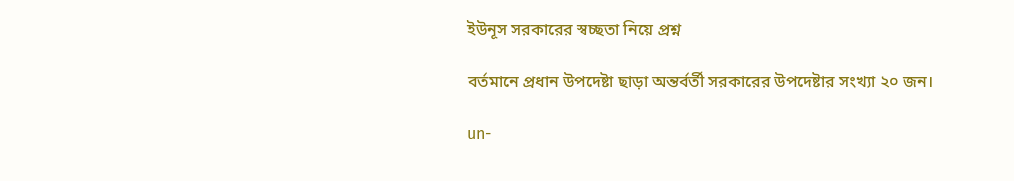ইউনূস সরকারের স্বচ্ছতা নিয়ে প্রশ্ন

বর্তমানে প্রধান উপদেষ্টা ছাড়া অন্তর্বর্তী সরকারের উপদেষ্টার সংখ্যা ২০ জন।

un-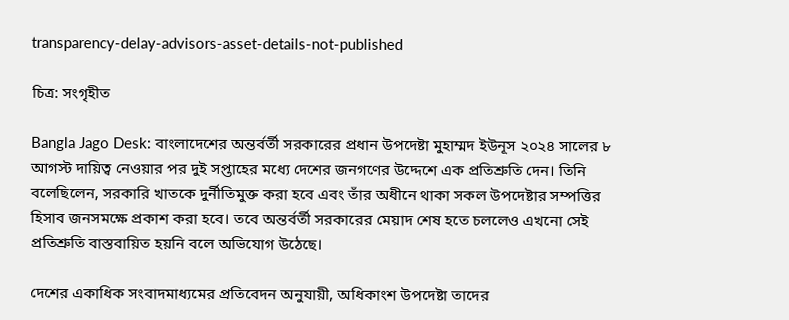transparency-delay-advisors-asset-details-not-published

চিত্র: সংগৃহীত

Bangla Jago Desk: বাংলাদেশের অন্তর্বর্তী সরকারের প্রধান উপদেষ্টা মুহাম্মদ ইউনূস ২০২৪ সালের ৮ আগস্ট দায়িত্ব নেওয়ার পর দুই সপ্তাহের মধ্যে দেশের জনগণের উদ্দেশে এক প্রতিশ্রুতি দেন। তিনি বলেছিলেন, সরকারি খাতকে দুর্নীতিমুক্ত করা হবে এবং তাঁর অধীনে থাকা সকল উপদেষ্টার সম্পত্তির হিসাব জনসমক্ষে প্রকাশ করা হবে। তবে অন্তর্বর্তী সরকারের মেয়াদ শেষ হতে চললেও এখনো সেই প্রতিশ্রুতি বাস্তবায়িত হয়নি বলে অভিযোগ উঠেছে।

দেশের একাধিক সংবাদমাধ্যমের প্রতিবেদন অনুযায়ী, অধিকাংশ উপদেষ্টা তাদের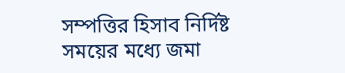সম্পত্তির হিসাব নির্দিষ্ট সময়ের মধ্যে জমা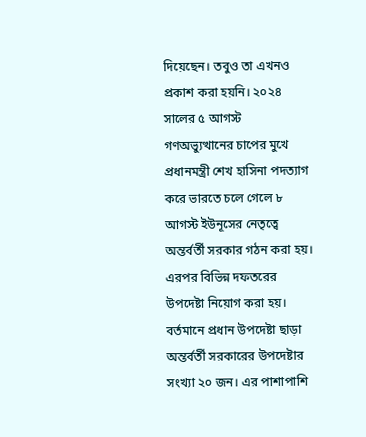দিয়েছেন। তবুও তা এখনও প্রকাশ করা হয়নি। ২০২৪ সালের ৫ আগস্ট গণঅভ্যুত্থানের চাপের মুখে প্রধানমন্ত্রী শেখ হাসিনা পদত্যাগ করে ভারতে চলে গেলে ৮ আগস্ট ইউনূসের নেতৃত্বে অন্তর্বর্তী সরকার গঠন করা হয়। এরপর বিভিন্ন দফতরের উপদেষ্টা নিয়োগ করা হয়। বর্তমানে প্রধান উপদেষ্টা ছাড়া অন্তর্বর্তী সরকারের উপদেষ্টার সংখ্যা ২০ জন। এর পাশাপাশি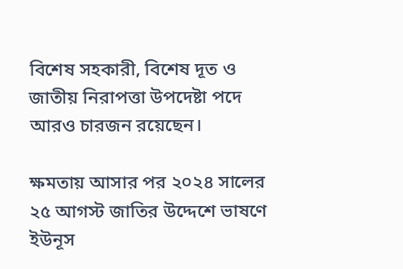বিশেষ সহকারী, বিশেষ দূত ও জাতীয় নিরাপত্তা উপদেষ্টা পদে আরও চারজন রয়েছেন।

ক্ষমতায় আসার পর ২০২৪ সালের ২৫ আগস্ট জাতির উদ্দেশে ভাষণে ইউনূস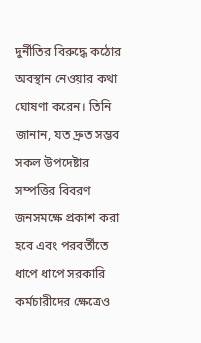দুর্নীতির বিরুদ্ধে কঠোর অবস্থান নেওয়ার কথা ঘোষণা করেন। তিনি জানান, যত দ্রুত সম্ভব সকল উপদেষ্টার সম্পত্তির বিবরণ জনসমক্ষে প্রকাশ করা হবে এবং পরবর্তীতে ধাপে ধাপে সরকারি কর্মচারীদের ক্ষেত্রেও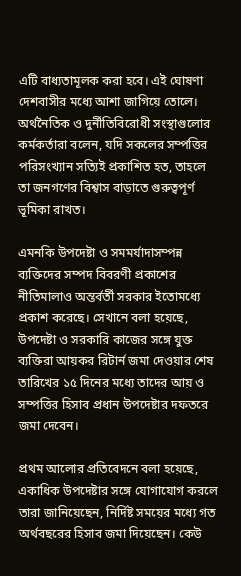এটি বাধ্যতামূলক করা হবে। এই ঘোষণা দেশবাসীর মধ্যে আশা জাগিয়ে তোলে। অর্থনৈতিক ও দুর্নীতিবিরোধী সংস্থাগুলোর কর্মকর্তারা বলেন, যদি সকলের সম্পত্তির পরিসংখ্যান সত্যিই প্রকাশিত হত, তাহলে তা জনগণের বিশ্বাস বাড়াতে গুরুত্বপূর্ণ ভূমিকা রাখত।

এমনকি উপদেষ্টা ও সমমর্যাদাসম্পন্ন ব্যক্তিদের সম্পদ বিবরণী প্রকাশের নীতিমালাও অন্তর্বর্তী সরকার ইতোমধ্যে প্রকাশ করেছে। সেখানে বলা হয়েছে, উপদেষ্টা ও সরকারি কাজের সঙ্গে যুক্ত ব্যক্তিরা আয়কর রিটার্ন জমা দেওয়ার শেষ তারিখের ১৫ দিনের মধ্যে তাদের আয় ও সম্পত্তির হিসাব প্রধান উপদেষ্টার দফতরে জমা দেবেন।

প্রথম আলোর প্রতিবেদনে বলা হয়েছে, একাধিক উপদেষ্টার সঙ্গে যোগাযোগ করলে তারা জানিয়েছেন, নির্দিষ্ট সময়ের মধ্যে গত অর্থবছরের হিসাব জমা দিয়েছেন। কেউ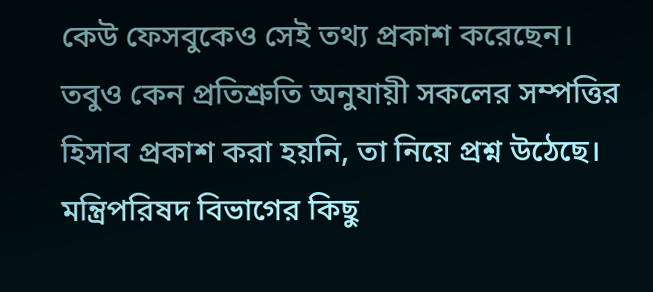কেউ ফেসবুকেও সেই তথ্য প্রকাশ করেছেন। তবুও কেন প্রতিশ্রুতি অনুযায়ী সকলের সম্পত্তির হিসাব প্রকাশ করা হয়নি, তা নিয়ে প্রশ্ন উঠেছে। মন্ত্রিপরিষদ বিভাগের কিছু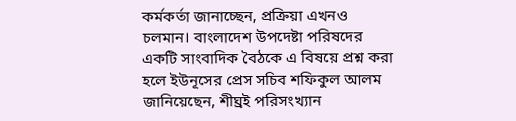কর্মকর্তা জানাচ্ছেন, প্রক্রিয়া এখনও চলমান। বাংলাদেশ উপদেষ্টা পরিষদের একটি সাংবাদিক বৈঠকে এ বিষয়ে প্রশ্ন করা হলে ইউনূসের প্রেস সচিব শফিকুল আলম জানিয়েছেন, শীঘ্রই পরিসংখ্যান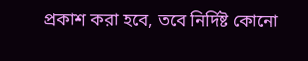প্রকাশ করা হবে, তবে নির্দিষ্ট কোনো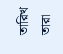তারিখ তারা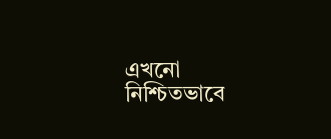এখনো নিশ্চিতভাবে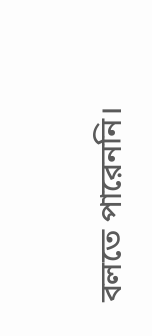বলতে পারেননি।